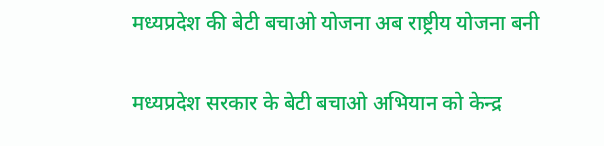मध्यप्रदेश की बेटी बचाओ योजना अब राष्ट्रीय योजना बनी

मध्यप्रदेश सरकार के बेटी बचाओ अभियान को केन्द्र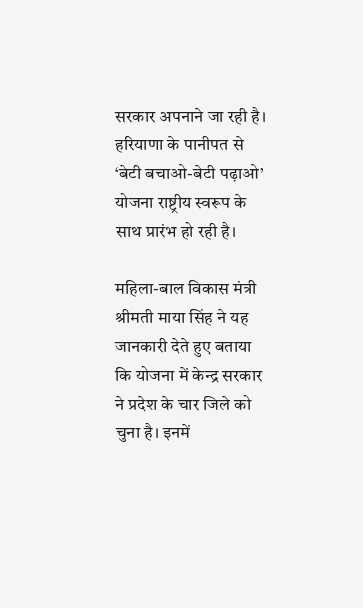सरकार अपनाने जा रही है। हरियाणा के पानीपत से ‘बेटी बचाओ-बेटी पढ़ाओ’ योजना राष्ट्रीय स्वरूप के साथ प्रारंभ हो रही है।

महिला-बाल विकास मंत्री श्रीमती माया सिंह ने यह जानकारी देते हुए बताया कि योजना में केन्द्र सरकार ने प्रदेश के चार जिले को चुना है। इनमें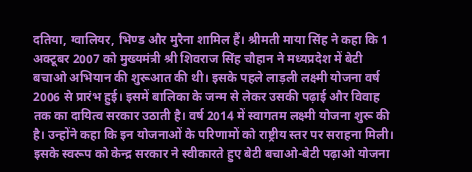दतिया, ग्वालियर, भिण्ड और मुरैना शामिल हैं। श्रीमती माया सिंह ने कहा कि 1 अक्टूबर 2007 को मुख्यमंत्री श्री शिवराज सिंह चौहान ने मध्यप्रदेश में बेटी बचाओ अभियान की शुरूआत की थी। इसके पहले लाड़ली लक्ष्मी योजना वर्ष 2006 से प्रारंभ हुई। इसमें बालिका के जन्म से लेकर उसकी पढ़ाई और विवाह तक का दायित्व सरकार उठाती है। वर्ष 2014 में स्वागतम लक्ष्मी योजना शुरू की है। उन्होंने कहा कि इन योजनाओं के परिणामों को राष्ट्रीय स्तर पर सराहना मिली। इसके स्वरूप को केन्द्र सरकार ने स्वीकारते हुए बेटी बचाओ-बेटी पढ़ाओ योजना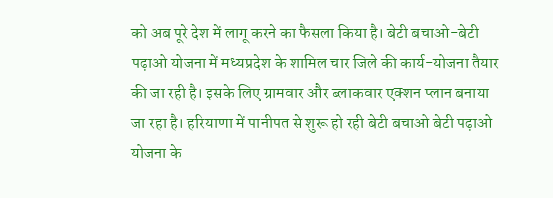को अब पूरे देश में लागू करने का फैसला किया है। बेटी बचाओ-बेटी पढ़ाओ योजना में मध्यप्रदेश के शामिल चार जिले की कार्य-योजना तैयार की जा रही है। इसके लिए ग्रामवार और ब्लाकवार एक्शन प्लान बनाया जा रहा है। हरियाणा में पानीपत से शुरू हो रही बेटी बचाओ बेटी पढ़ाओ योजना के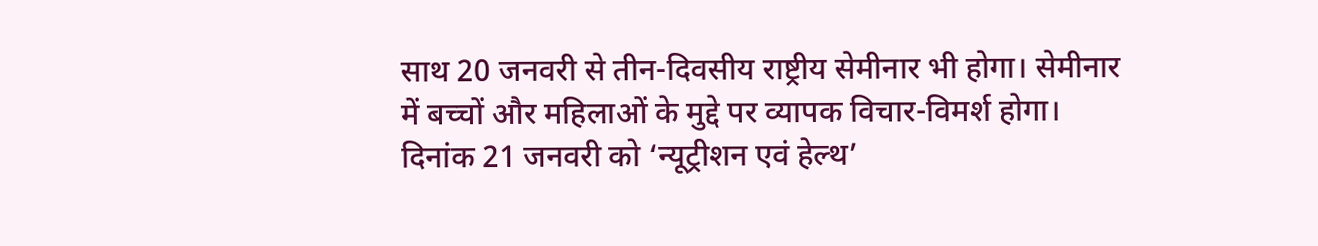साथ 20 जनवरी से तीन-दिवसीय राष्ट्रीय सेमीनार भी होगा। सेमीनार में बच्चों और महिलाओं के मुद्दे पर व्यापक विचार-विमर्श होगा। दिनांक 21 जनवरी को ‘न्यूट्रीशन एवं हेल्थ’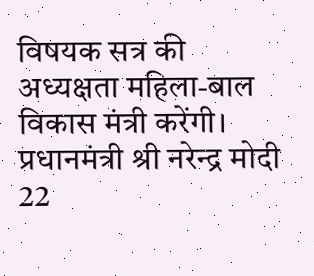विषयक सत्र की अध्यक्षता महिला-बाल विकास मंत्री करेंगी। प्रधानमंत्री श्री नरेन्द्र मोदी 22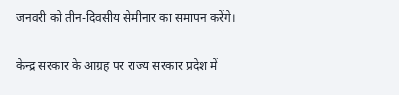जनवरी को तीन-दिवसीय सेमीनार का समापन करेंगे।

केन्द्र सरकार के आग्रह पर राज्य सरकार प्रदेश में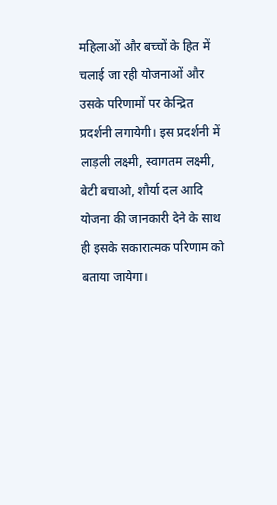महिलाओं और बच्चों के हित में चलाई जा रही योजनाओं और उसके परिणामों पर केन्द्रित प्रदर्शनी लगायेगी। इस प्रदर्शनी में लाड़ली लक्ष्मी, स्वागतम लक्ष्मी, बेटी बचाओ, शौर्या दल आदि योजना की जानकारी देने के साथ ही इसके सकारात्मक परिणाम को बताया जायेगा।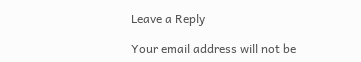Leave a Reply

Your email address will not be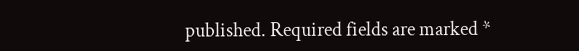published. Required fields are marked *